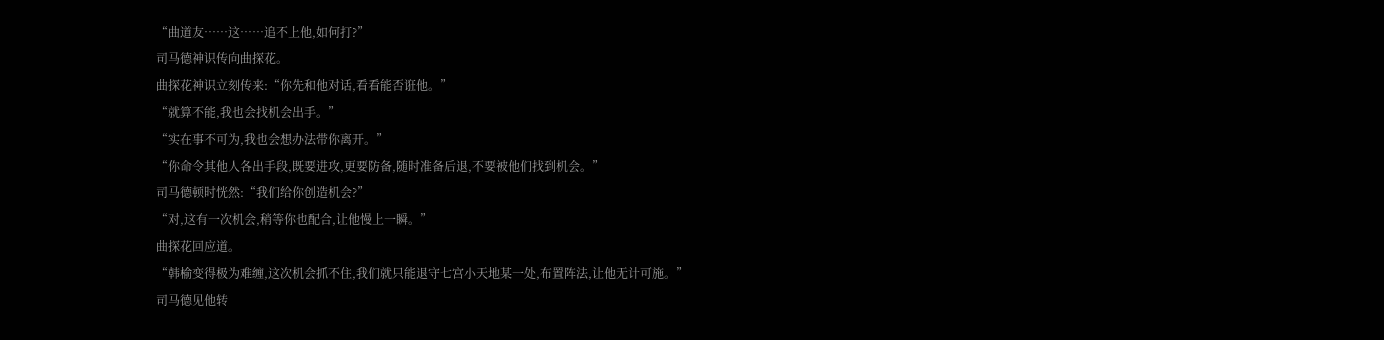“曲道友……这……追不上他,如何打?”
司马德神识传向曲探花。
曲探花神识立刻传来:“你先和他对话,看看能否诳他。”
“就算不能,我也会找机会出手。”
“实在事不可为,我也会想办法带你离开。”
“你命令其他人各出手段,既要进攻,更要防备,随时准备后退,不要被他们找到机会。”
司马德顿时恍然:“我们给你创造机会?”
“对,这有一次机会,稍等你也配合,让他慢上一瞬。”
曲探花回应道。
“韩榆变得极为难缠,这次机会抓不住,我们就只能退守七宫小天地某一处,布置阵法,让他无计可施。”
司马德见他转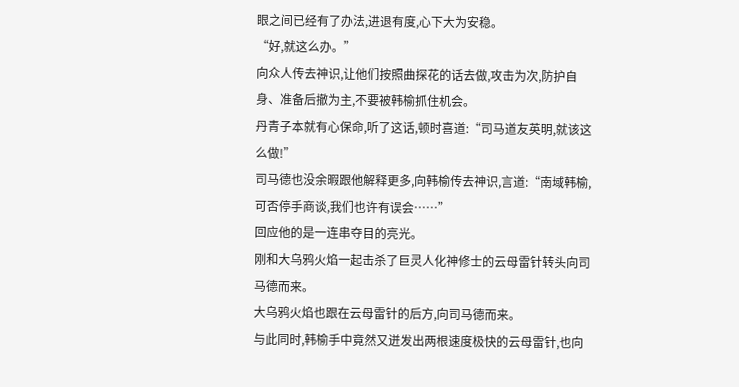眼之间已经有了办法,进退有度,心下大为安稳。
“好,就这么办。”
向众人传去神识,让他们按照曲探花的话去做,攻击为次,防护自身、准备后撤为主,不要被韩榆抓住机会。
丹青子本就有心保命,听了这话,顿时喜道:“司马道友英明,就该这么做!”
司马德也没余暇跟他解释更多,向韩榆传去神识,言道:“南域韩榆,可否停手商谈,我们也许有误会……”
回应他的是一连串夺目的亮光。
刚和大乌鸦火焰一起击杀了巨灵人化神修士的云母雷针转头向司马德而来。
大乌鸦火焰也跟在云母雷针的后方,向司马德而来。
与此同时,韩榆手中竟然又迸发出两根速度极快的云母雷针,也向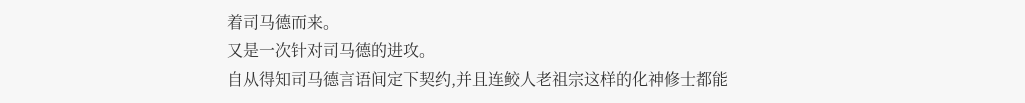着司马德而来。
又是一次针对司马德的进攻。
自从得知司马德言语间定下契约,并且连鲛人老祖宗这样的化神修士都能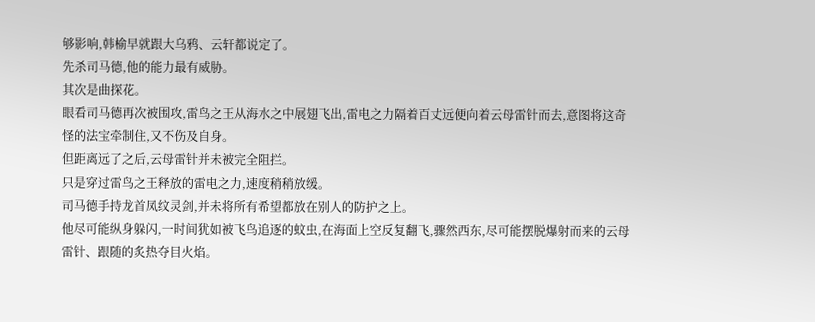够影响,韩榆早就跟大乌鸦、云轩都说定了。
先杀司马德,他的能力最有威胁。
其次是曲探花。
眼看司马德再次被围攻,雷鸟之王从海水之中展翅飞出,雷电之力隔着百丈远便向着云母雷针而去,意图将这奇怪的法宝牵制住,又不伤及自身。
但距离远了之后,云母雷针并未被完全阻拦。
只是穿过雷鸟之王释放的雷电之力,速度稍稍放缓。
司马德手持龙首凤纹灵剑,并未将所有希望都放在别人的防护之上。
他尽可能纵身躲闪,一时间犹如被飞鸟追逐的蚊虫,在海面上空反复翻飞,骤然西东,尽可能摆脱爆射而来的云母雷针、跟随的炙热夺目火焰。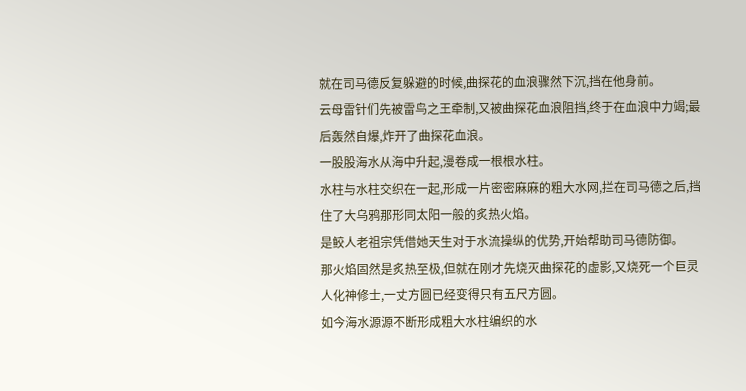就在司马德反复躲避的时候,曲探花的血浪骤然下沉,挡在他身前。
云母雷针们先被雷鸟之王牵制,又被曲探花血浪阻挡,终于在血浪中力竭;最后轰然自爆,炸开了曲探花血浪。
一股股海水从海中升起,漫卷成一根根水柱。
水柱与水柱交织在一起,形成一片密密麻麻的粗大水网,拦在司马德之后,挡住了大乌鸦那形同太阳一般的炙热火焰。
是鲛人老祖宗凭借她天生对于水流操纵的优势,开始帮助司马德防御。
那火焰固然是炙热至极,但就在刚才先烧灭曲探花的虚影,又烧死一个巨灵人化神修士,一丈方圆已经变得只有五尺方圆。
如今海水源源不断形成粗大水柱编织的水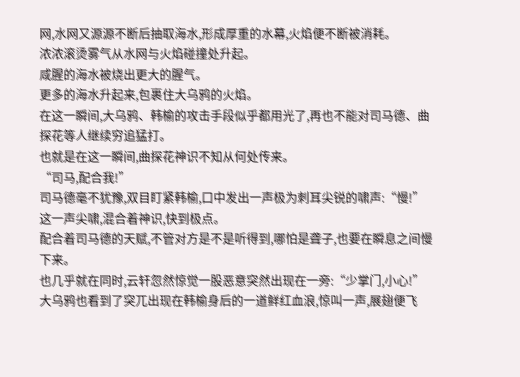网,水网又源源不断后抽取海水,形成厚重的水幕,火焰便不断被消耗。
浓浓滚烫雾气从水网与火焰碰撞处升起。
咸腥的海水被烧出更大的腥气。
更多的海水升起来,包裹住大乌鸦的火焰。
在这一瞬间,大乌鸦、韩榆的攻击手段似乎都用光了,再也不能对司马德、曲探花等人继续穷追猛打。
也就是在这一瞬间,曲探花神识不知从何处传来。
“司马,配合我!”
司马德毫不犹豫,双目盯紧韩榆,口中发出一声极为刺耳尖锐的啸声:“慢!”
这一声尖啸,混合着神识,快到极点。
配合着司马德的天赋,不管对方是不是听得到,哪怕是聋子,也要在瞬息之间慢下来。
也几乎就在同时,云轩忽然惊觉一股恶意突然出现在一旁:“少掌门,小心!”
大乌鸦也看到了突兀出现在韩榆身后的一道鲜红血浪,惊叫一声,展翅便飞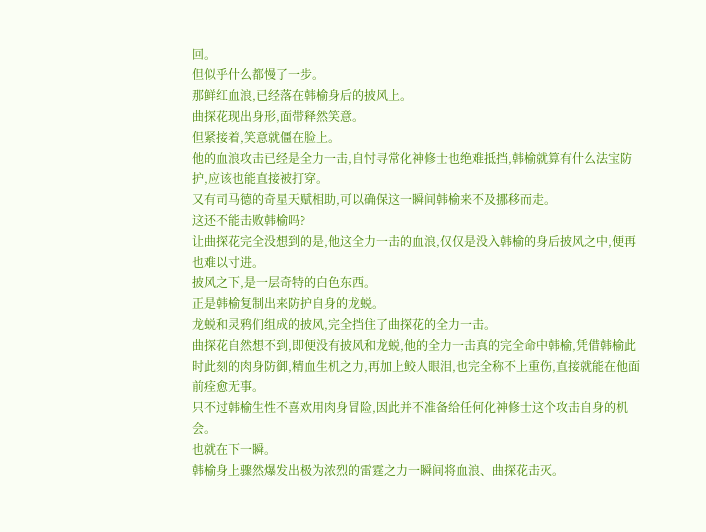回。
但似乎什么都慢了一步。
那鲜红血浪,已经落在韩榆身后的披风上。
曲探花现出身形,面带释然笑意。
但紧接着,笑意就僵在脸上。
他的血浪攻击已经是全力一击,自忖寻常化神修士也绝难抵挡,韩榆就算有什么法宝防护,应该也能直接被打穿。
又有司马德的奇星天赋相助,可以确保这一瞬间韩榆来不及挪移而走。
这还不能击败韩榆吗?
让曲探花完全没想到的是,他这全力一击的血浪,仅仅是没入韩榆的身后披风之中,便再也难以寸进。
披风之下,是一层奇特的白色东西。
正是韩榆复制出来防护自身的龙蜕。
龙蜕和灵鸦们组成的披风,完全挡住了曲探花的全力一击。
曲探花自然想不到,即便没有披风和龙蜕,他的全力一击真的完全命中韩榆,凭借韩榆此时此刻的肉身防御,精血生机之力,再加上鲛人眼泪,也完全称不上重伤,直接就能在他面前痊愈无事。
只不过韩榆生性不喜欢用肉身冒险,因此并不准备给任何化神修士这个攻击自身的机会。
也就在下一瞬。
韩榆身上骤然爆发出极为浓烈的雷霆之力一瞬间将血浪、曲探花击灭。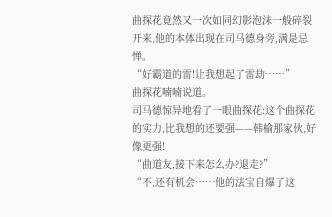曲探花竟然又一次如同幻影泡沫一般碎裂开来,他的本体出现在司马德身旁,满是忌惮。
“好霸道的雷!让我想起了雷劫……”
曲探花喃喃说道。
司马德惊异地看了一眼曲探花:这个曲探花的实力,比我想的还要强——韩榆那家伙,好像更强!
“曲道友,接下来怎么办?退走?”
“不,还有机会……他的法宝自爆了这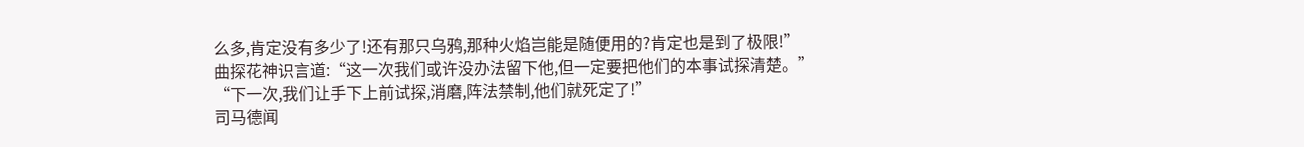么多,肯定没有多少了!还有那只乌鸦,那种火焰岂能是随便用的?肯定也是到了极限!”
曲探花神识言道:“这一次我们或许没办法留下他,但一定要把他们的本事试探清楚。”
“下一次,我们让手下上前试探,消磨,阵法禁制,他们就死定了!”
司马德闻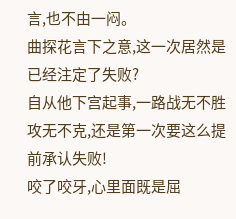言,也不由一闷。
曲探花言下之意,这一次居然是已经注定了失败?
自从他下宫起事,一路战无不胜攻无不克,还是第一次要这么提前承认失败!
咬了咬牙,心里面既是屈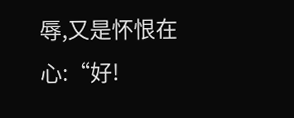辱,又是怀恨在心:“好!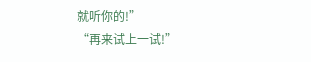就听你的!”
“再来试上一试!”